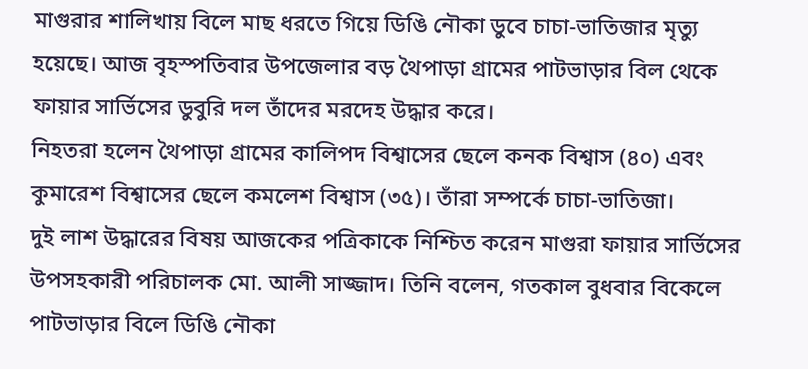মাগুরার শালিখায় বিলে মাছ ধরতে গিয়ে ডিঙি নৌকা ডুবে চাচা-ভাতিজার মৃত্যু হয়েছে। আজ বৃহস্পতিবার উপজেলার বড় থৈপাড়া গ্রামের পাটভাড়ার বিল থেকে ফায়ার সার্ভিসের ডুবুরি দল তাঁদের মরদেহ উদ্ধার করে।
নিহতরা হলেন থৈপাড়া গ্রামের কালিপদ বিশ্বাসের ছেলে কনক বিশ্বাস (৪০) এবং কুমারেশ বিশ্বাসের ছেলে কমলেশ বিশ্বাস (৩৫)। তাঁরা সম্পর্কে চাচা-ভাতিজা।
দুই লাশ উদ্ধারের বিষয় আজকের পত্রিকাকে নিশ্চিত করেন মাগুরা ফায়ার সার্ভিসের উপসহকারী পরিচালক মো. আলী সাজ্জাদ। তিনি বলেন, গতকাল বুধবার বিকেলে পাটভাড়ার বিলে ডিঙি নৌকা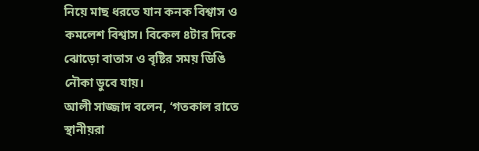নিয়ে মাছ ধরতে যান কনক বিশ্বাস ও কমলেশ বিশ্বাস। বিকেল ৪টার দিকে ঝোড়ো বাতাস ও বৃষ্টির সময় ডিঙি নৌকা ডুবে যায়।
আলী সাজ্জাদ বলেন, ‘গতকাল রাতে স্থানীয়রা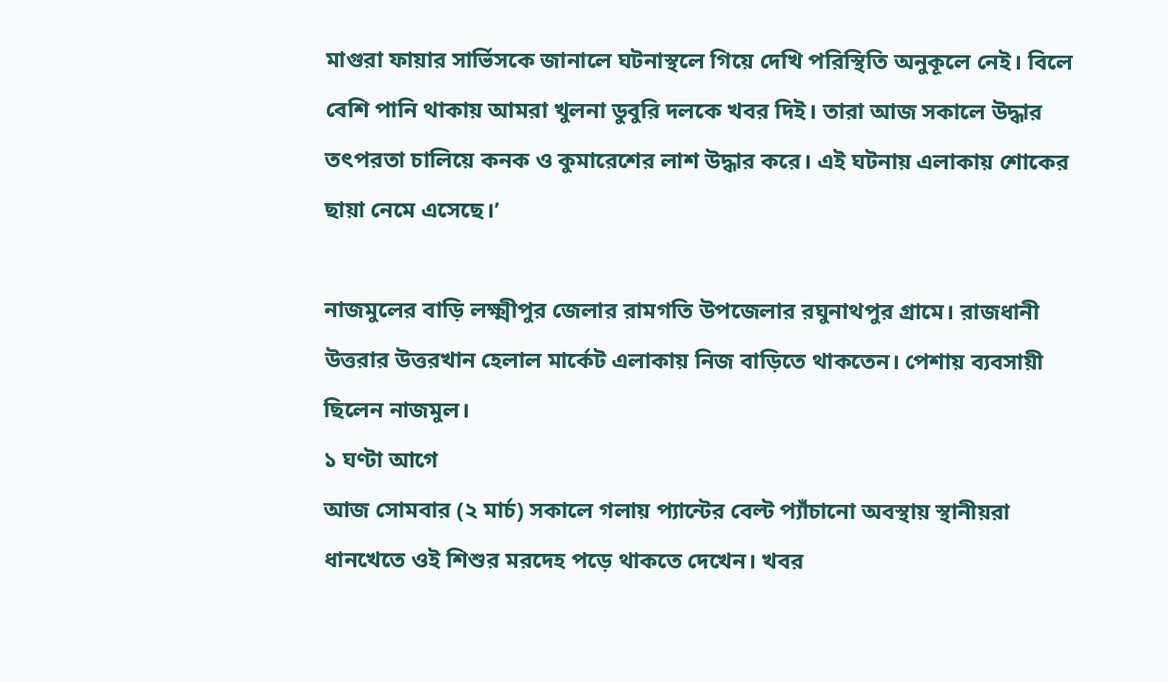মাগুরা ফায়ার সার্ভিসকে জানালে ঘটনাস্থলে গিয়ে দেখি পরিস্থিতি অনুকূলে নেই। বিলে বেশি পানি থাকায় আমরা খুলনা ডুবুরি দলকে খবর দিই। তারা আজ সকালে উদ্ধার তৎপরতা চালিয়ে কনক ও কুমারেশের লাশ উদ্ধার করে। এই ঘটনায় এলাকায় শোকের ছায়া নেমে এসেছে।’

নাজমুলের বাড়ি লক্ষ্মীপুর জেলার রামগতি উপজেলার রঘুনাথপুর গ্রামে। রাজধানী উত্তরার উত্তরখান হেলাল মার্কেট এলাকায় নিজ বাড়িতে থাকতেন। পেশায় ব্যবসায়ী ছিলেন নাজমুল।
১ ঘণ্টা আগে
আজ সোমবার (২ মার্চ) সকালে গলায় প্যান্টের বেল্ট প্যাঁচানো অবস্থায় স্থানীয়রা ধানখেতে ওই শিশুর মরদেহ পড়ে থাকতে দেখেন। খবর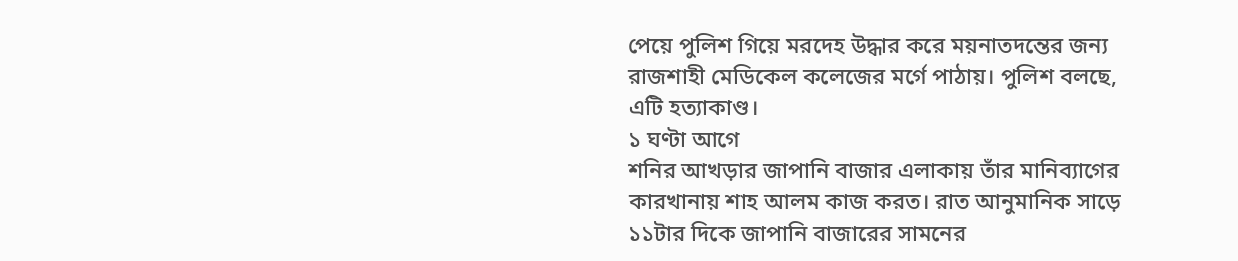পেয়ে পুলিশ গিয়ে মরদেহ উদ্ধার করে ময়নাতদন্তের জন্য রাজশাহী মেডিকেল কলেজের মর্গে পাঠায়। পুলিশ বলছে, এটি হত্যাকাণ্ড।
১ ঘণ্টা আগে
শনির আখড়ার জাপানি বাজার এলাকায় তাঁর মানিব্যাগের কারখানায় শাহ আলম কাজ করত। রাত আনুমানিক সাড়ে ১১টার দিকে জাপানি বাজারের সামনের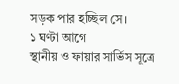সড়ক পার হচ্ছিল সে।
১ ঘণ্টা আগে
স্থানীয় ও ফায়ার সার্ভিস সূত্রে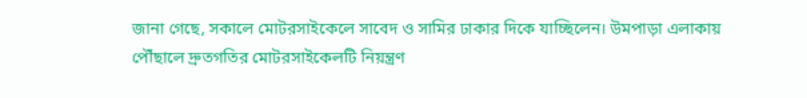জানা গেছে, সকালে মোটরসাইকেলে সাবেদ ও সামির ঢাকার দিকে যাচ্ছিলেন। উমপাড়া এলাকায় পৌঁছালে দ্রুতগতির মোটরসাইকেলটি নিয়ন্ত্রণ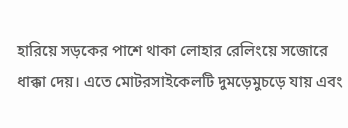হারিয়ে সড়কের পাশে থাকা লোহার রেলিংয়ে সজোরে ধাক্কা দেয়। এতে মোটরসাইকেলটি দুমড়েমুচড়ে যায় এবং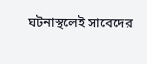ঘটনাস্থলেই সাবেদের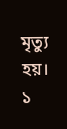মৃত্যু হয়।
১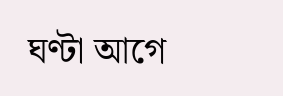ঘণ্টা আগে